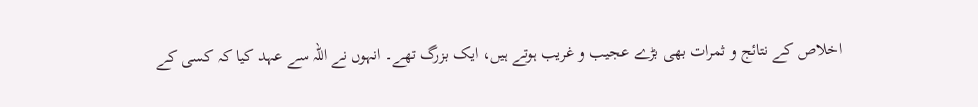اخلاص کے نتائج و ثمرات بھی بڑے عجیب و غریب ہوتے ہیں، ایک بزرگ تھے۔ انہوں نے اللہ سے عہد کیا کہ کسی کے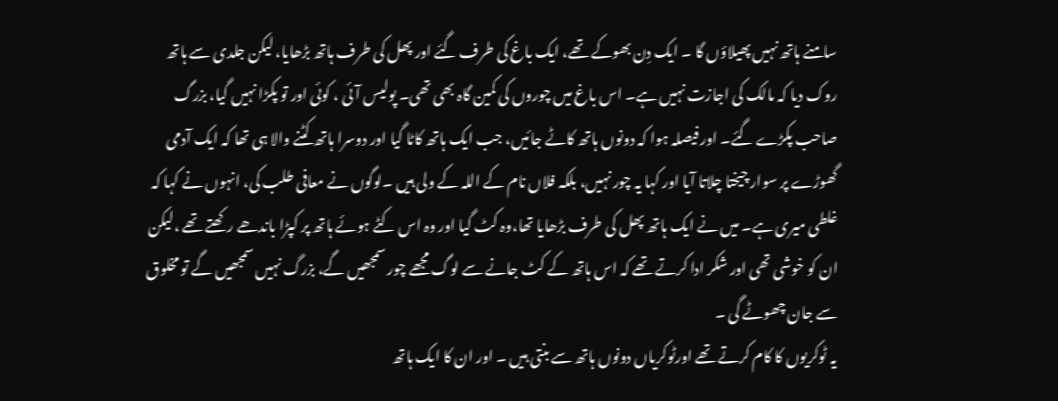سامنے ہاتھ نہیں پھیلاؤں گا ۔ ایک دِن بھوکے تھے، ایک باغ کی طرف گئے اور پھل کی طرف ہاتھ بڑھایا، لیکن جلدی سے ہاتھ روک دیا کہ مالک کی اجازت نہیں ہے۔ اس باغ میں چوروں کی کمین گاہ بھی تھی۔ پولیس آئی ، کوئی اور تو پکڑا نہیں گیا، بزرگ صاحب پکڑے گئے۔ اور فیصلہ ہوا کہ دونوں ہاتھ کاٹے جائیں، جب ایک ہاتھ کاٹا گیا اور دوسرا ہاتھ کٹنے والا ہی تھا کہ ایک آدمی گھوڑے پر سوار چیختا چلاتا آیا اور کہا یہ چور نہیں، بلکہ فلاں نام کے اللہ کے ولی ہیں ۔لوگوں نے معافی طلب کی، انہوں نے کہا کہ غلطی میری ہے۔ میں نے ایک ہاتھ پھل کی طرف بڑھایا تھا،وہ کٹ گیا اور وہ اس کٹے ہوئے ہاتھ پر کپڑا باندھے رکھتے تھے ،لیکن ان کو خوشی تھی اور شکر ادا کرتے تھے کہ اس ہاتھ کے کٹ جانے سے لوگ مجھے چور سمجھیں گے، بزرگ نہیں سمجھیں گے تو مخلوق سے جان چھوٹے گی ۔
یہ ٹوکریوں کا کام کرتے تھے اورٹوکریاں دونوں ہاتھ سے بنتی ہیں ۔ اور ان کا ایک ہاتھ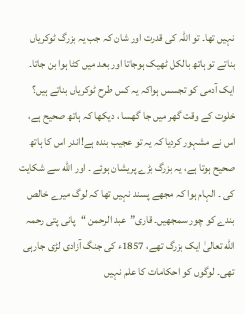نہیں تھا۔ تو اللہ کی قدرت اور شان کہ جب یہ بزرگ ٹوکریاں بناتے تو ہاتھ بالکل ٹھیک ہوجاتا اور بعد میں کٹا ہوا بن جاتا۔ ایک آدمی کو تجسس ہواکہ یہ کس طرح ٹوکریاں بناتے ہیں؟ خلوت کے وقت گھر میں جا گھسا ، دیکھا کہ ہاتھ صحیح ہے، اس نے مشہور کردیا کہ یہ تو عجیب بندہ ہے!اندر اس کا ہاتھ صحیح ہوتا ہے، یہ بزرگ بڑے پریشان ہوئے ۔ اور الله سے شکایت کی ۔ الہام ہوا کہ مجھے پسند نہیں تھا کہ لوگ میرے خالص بندے کو چور سمجھیں۔ قاری”عبد الرحمن “پانی پتی رحمہ الله تعالیٰ ایک بزرگ تھے، 1857ء کی جنگ آزادی لڑی جارہی تھی۔ لوگوں کو احکامات کا علم نہیں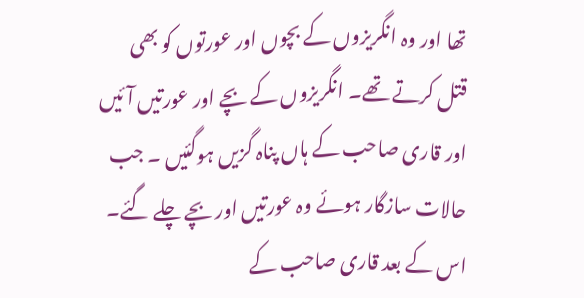تھا اور وہ انگریزوں کے بچوں اور عورتوں کو بھی قتل کرتے تھے۔ انگریزوں کے بچے اور عورتیں آئیں اور قاری صاحب کے ہاں پناہ گزیں ہوگئیں ۔ جب حالات سازگار ہوئے وہ عورتیں اور بچے چلے گئے۔ اس کے بعد قاری صاحب کے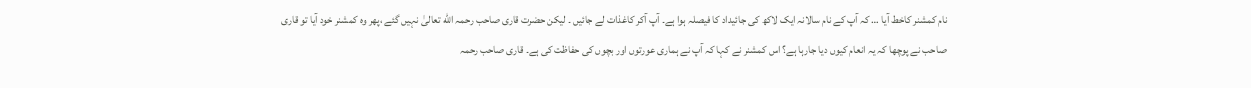نام کمشنر کاخط آیا … کہ آپ کے نام سالانہ ایک لاکھ کی جائیداد کا فیصلہ ہوا ہے۔ آپ آکر کاغذات لے جائیں ۔ لیکن حضرت قاری صاحب رحمہ الله تعالیٰ نہیں گئے ،پھر وہ کمشنر خود آیا تو قاری صاحب نے پوچھا کہ یہ انعام کیوں دیا جارہا ہے؟ اس کمشنر نے کہا کہ آپ نے ہماری عورتوں اور بچوں کی حفاظت کی ہے۔ قاری صاحب رحمہ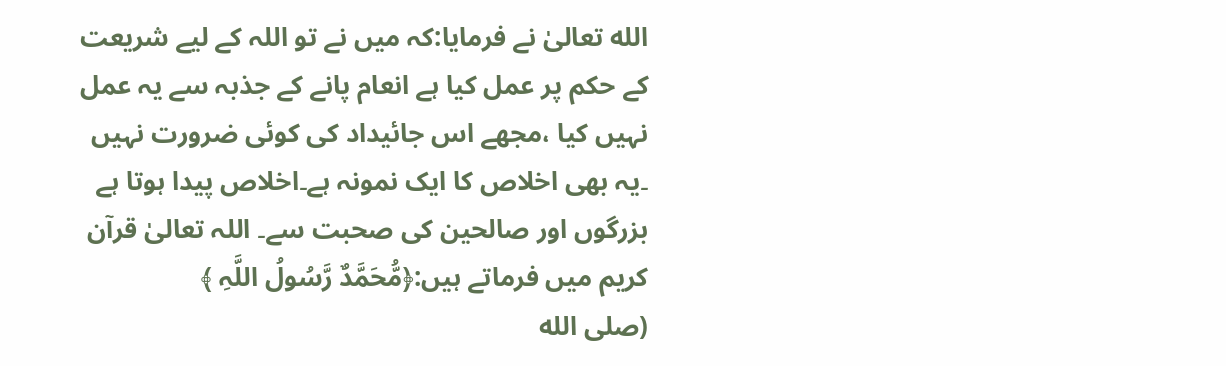الله تعالیٰ نے فرمایا:کہ میں نے تو اللہ کے لیے شریعت کے حکم پر عمل کیا ہے انعام پانے کے جذبہ سے یہ عمل نہیں کیا ،مجھے اس جائیداد کی کوئی ضرورت نہیں ۔یہ بھی اخلاص کا ایک نمونہ ہے۔اخلاص پیدا ہوتا ہے بزرگوں اور صالحین کی صحبت سے۔ اللہ تعالیٰ قرآن کریم میں فرماتے ہیں:﴿مُّحَمَّدٌ رَّسُولُ اللَّہِ ﴾
(صلی الله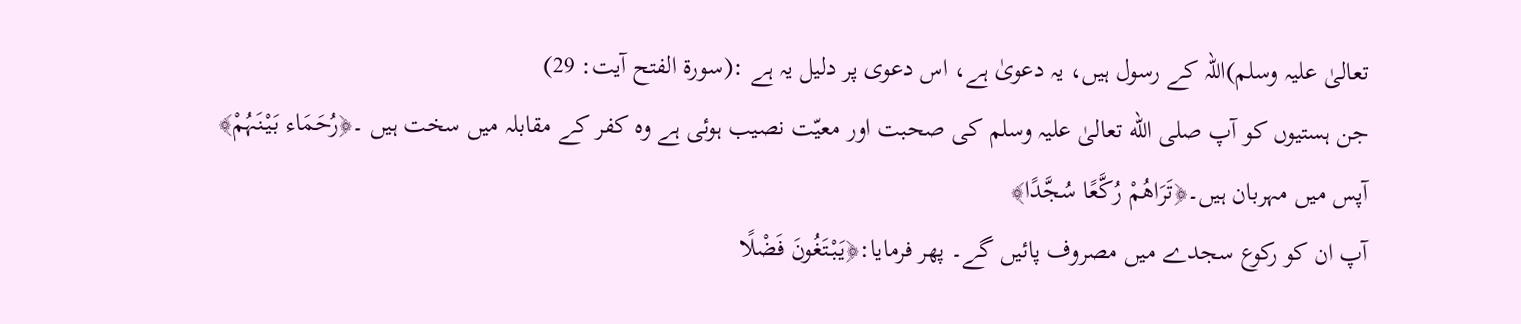تعالیٰ علیہ وسلم)اللہ کے رسول ہیں، یہ دعویٰ ہے، اس دعوی پر دلیل یہ ہے :(سورة الفتح آیت: 29)
جن ہستیوں کو آپ صلی الله تعالیٰ علیہ وسلم کی صحبت اور معیّت نصیب ہوئی ہے وہ کفر کے مقابلہ میں سخت ہیں ۔﴿رُحَمَاء بَیْنَہُمْ﴾
آپس میں مہربان ہیں۔﴿تَرَاھُمْ رُکَّعًا سُجَّدًا﴾
آپ ان کو رکوع سجدے میں مصروف پائیں گے۔ پھر فرمایا:﴿یَبْتَغُونَ فَضْلًا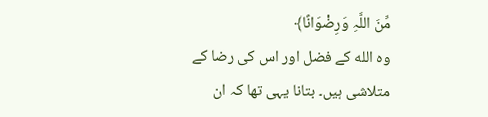مِّنَ اللَّہِ وَرِضْوَانًا﴾
وہ الله کے فضل اور اس کی رضا کے متلاشی ہیں۔ بتانا یہی تھا کہ ان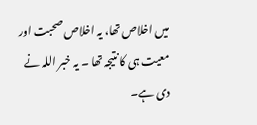میں اخلاص تھا، یہ اخلاص صحبت اور معیت ہی کا نتیجہ تھا ۔ یہ خبر اللہ نے دی ہے۔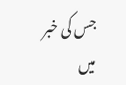جس کی خبر میں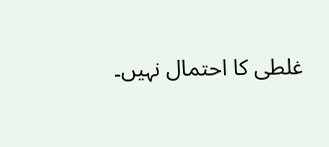غلطی کا احتمال نہیں۔